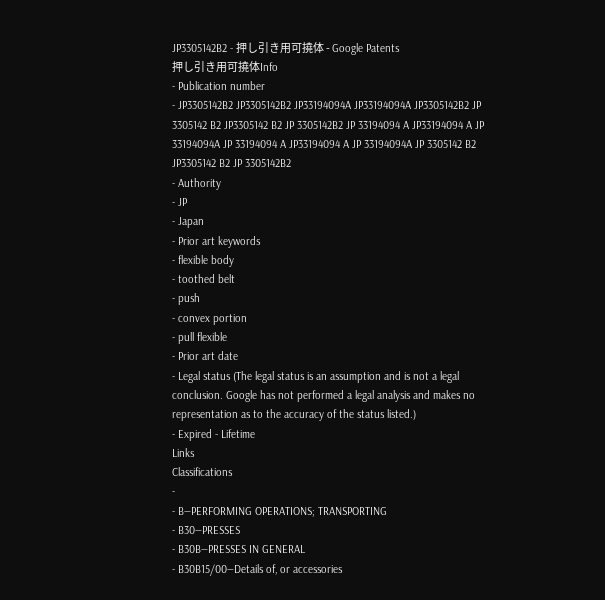JP3305142B2 - 押し引き用可撓体 - Google Patents
押し引き用可撓体Info
- Publication number
- JP3305142B2 JP3305142B2 JP33194094A JP33194094A JP3305142B2 JP 3305142 B2 JP3305142 B2 JP 3305142B2 JP 33194094 A JP33194094 A JP 33194094A JP 33194094 A JP33194094 A JP 33194094A JP 3305142 B2 JP3305142 B2 JP 3305142B2
- Authority
- JP
- Japan
- Prior art keywords
- flexible body
- toothed belt
- push
- convex portion
- pull flexible
- Prior art date
- Legal status (The legal status is an assumption and is not a legal conclusion. Google has not performed a legal analysis and makes no representation as to the accuracy of the status listed.)
- Expired - Lifetime
Links
Classifications
-
- B—PERFORMING OPERATIONS; TRANSPORTING
- B30—PRESSES
- B30B—PRESSES IN GENERAL
- B30B15/00—Details of, or accessories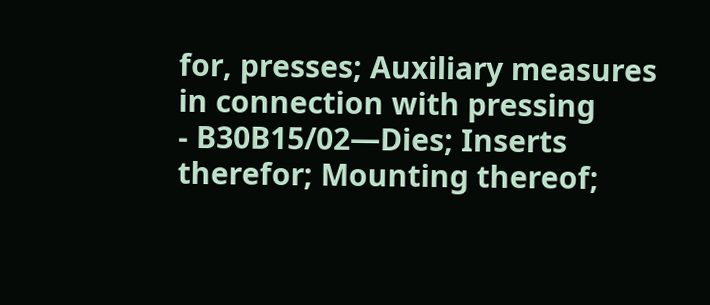for, presses; Auxiliary measures in connection with pressing
- B30B15/02—Dies; Inserts therefor; Mounting thereof;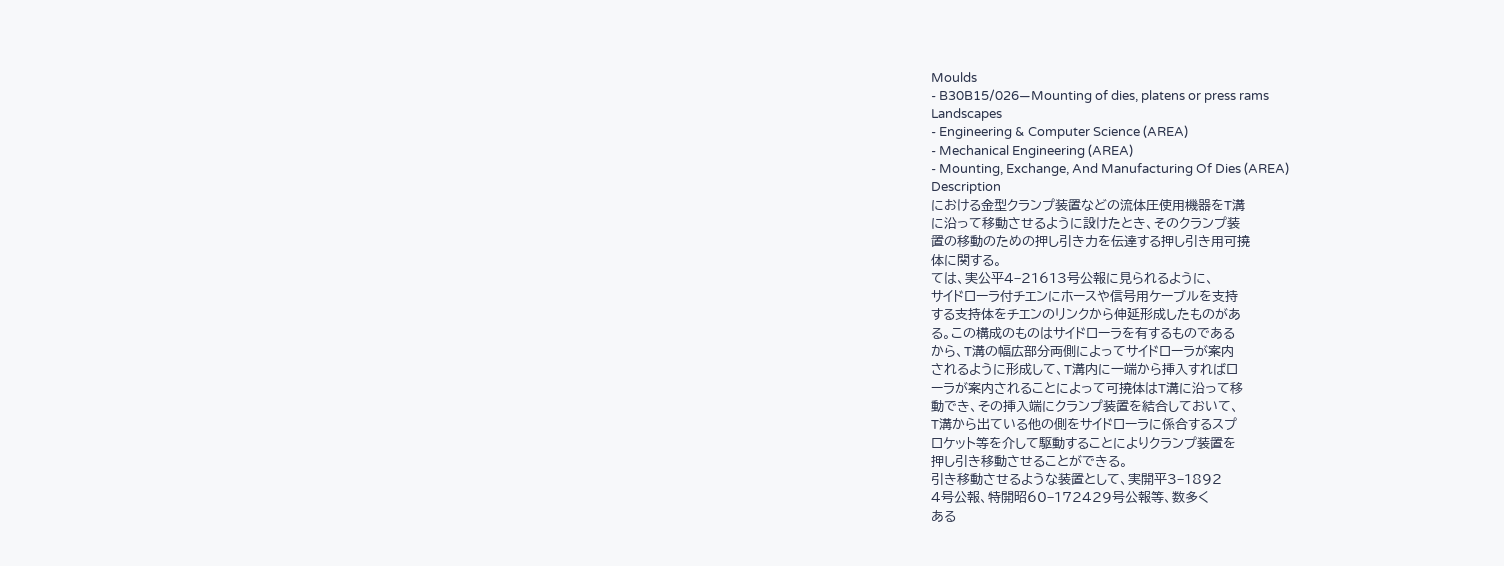Moulds
- B30B15/026—Mounting of dies, platens or press rams
Landscapes
- Engineering & Computer Science (AREA)
- Mechanical Engineering (AREA)
- Mounting, Exchange, And Manufacturing Of Dies (AREA)
Description
における金型クランプ装置などの流体圧使用機器をT溝
に沿って移動させるように設けたとき、そのクランプ装
置の移動のための押し引き力を伝達する押し引き用可撓
体に関する。
ては、実公平4−21613号公報に見られるように、
サイドローラ付チエンにホースや信号用ケーブルを支持
する支持体をチエンのリンクから伸延形成したものがあ
る。この構成のものはサイドローラを有するものである
から、T溝の幅広部分両側によってサイドローラが案内
されるように形成して、T溝内に一端から挿入すればロ
ーラが案内されることによって可撓体はT溝に沿って移
動でき、その挿入端にクランプ装置を結合しておいて、
T溝から出ている他の側をサイドローラに係合するスプ
ロケット等を介して駆動することによりクランプ装置を
押し引き移動させることができる。
引き移動させるような装置として、実開平3−1892
4号公報、特開昭60−172429号公報等、数多く
ある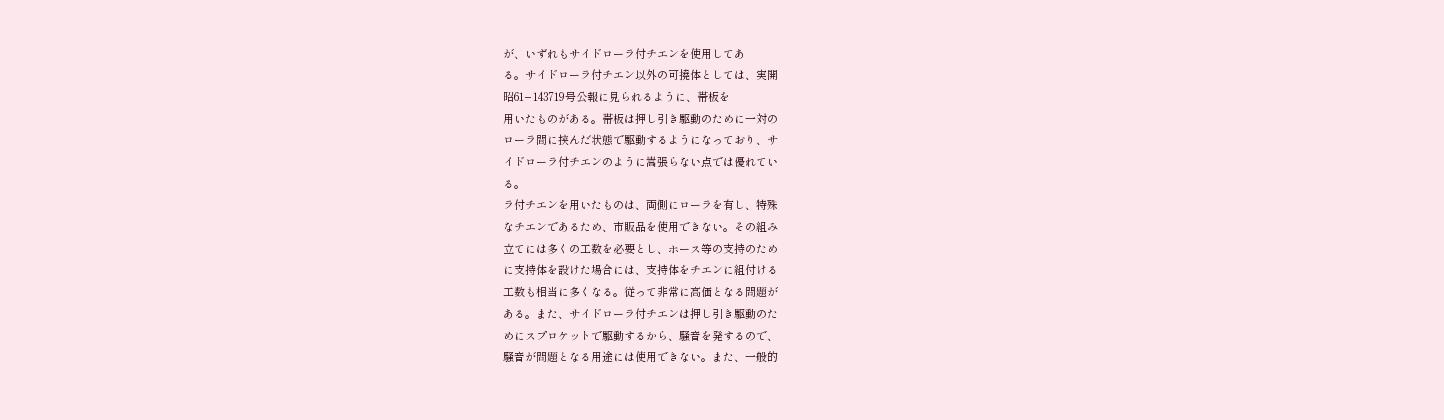が、いずれもサイドローラ付チエンを使用してあ
る。サイドローラ付チエン以外の可撓体としては、実開
昭61−143719号公報に見られるように、帯板を
用いたものがある。帯板は押し引き駆動のために一対の
ローラ間に挟んだ状態で駆動するようになっており、サ
イドローラ付チエンのように嵩張らない点では優れてい
る。
ラ付チエンを用いたものは、両側にローラを有し、特殊
なチエンであるため、市販品を使用できない。その組み
立てには多くの工数を必要とし、ホース等の支持のため
に支持体を設けた場合には、支持体をチエンに組付ける
工数も相当に多くなる。従って非常に高価となる問題が
ある。また、サイドローラ付チエンは押し引き駆動のた
めにスプロケットで駆動するから、騒音を発するので、
騒音が問題となる用途には使用できない。また、一般的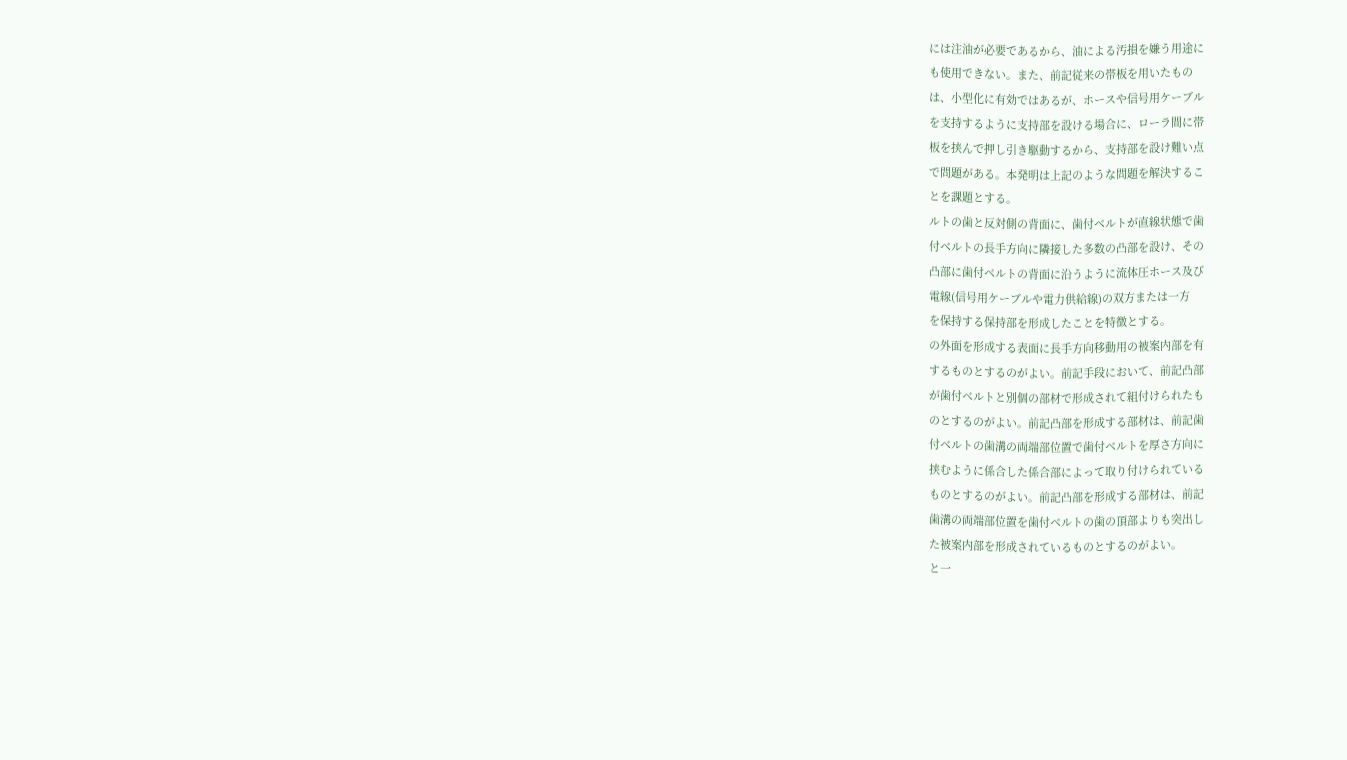には注油が必要であるから、油による汚損を嫌う用途に
も使用できない。また、前記従来の帯板を用いたもの
は、小型化に有効ではあるが、ホースや信号用ケーブル
を支持するように支持部を設ける場合に、ローラ間に帯
板を挟んで押し引き駆動するから、支持部を設け難い点
で問題がある。本発明は上記のような問題を解決するこ
とを課題とする。
ルトの歯と反対側の背面に、歯付ベルトが直線状態で歯
付ベルトの長手方向に隣接した多数の凸部を設け、その
凸部に歯付ベルトの背面に沿うように流体圧ホース及び
電線(信号用ケーブルや電力供給線)の双方または一方
を保持する保持部を形成したことを特徴とする。
の外面を形成する表面に長手方向移動用の被案内部を有
するものとするのがよい。前記手段において、前記凸部
が歯付ベルトと別個の部材で形成されて組付けられたも
のとするのがよい。前記凸部を形成する部材は、前記歯
付ベルトの歯溝の両端部位置で歯付ベルトを厚さ方向に
挟むように係合した係合部によって取り付けられている
ものとするのがよい。前記凸部を形成する部材は、前記
歯溝の両端部位置を歯付ベルトの歯の頂部よりも突出し
た被案内部を形成されているものとするのがよい。
と一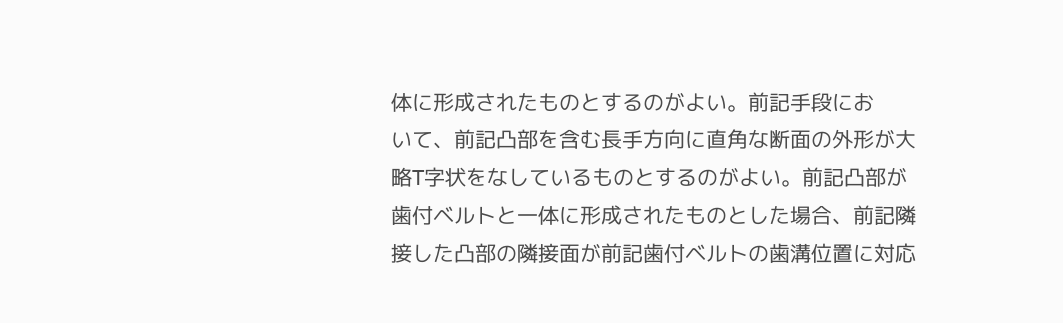体に形成されたものとするのがよい。前記手段にお
いて、前記凸部を含む長手方向に直角な断面の外形が大
略T字状をなしているものとするのがよい。前記凸部が
歯付ベルトと一体に形成されたものとした場合、前記隣
接した凸部の隣接面が前記歯付ベルトの歯溝位置に対応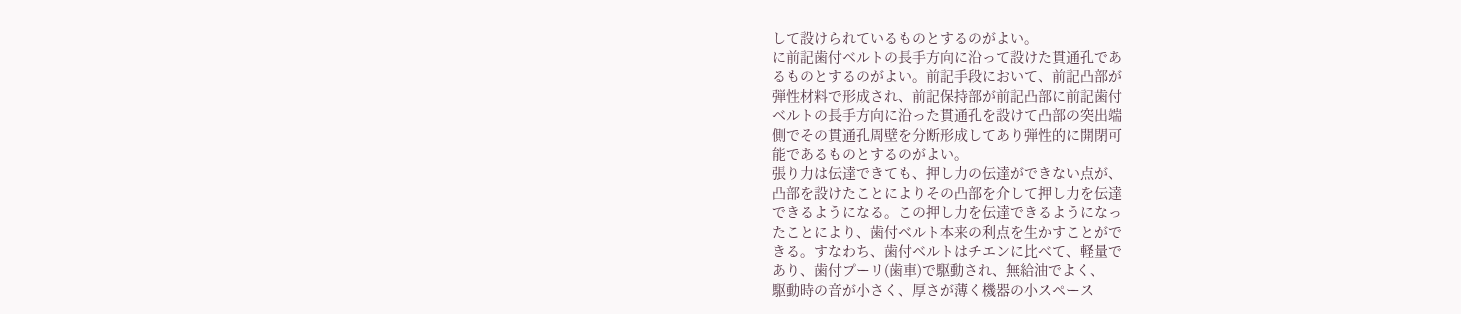して設けられているものとするのがよい。
に前記歯付ベルトの長手方向に沿って設けた貫通孔であ
るものとするのがよい。前記手段において、前記凸部が
弾性材料で形成され、前記保持部が前記凸部に前記歯付
ベルトの長手方向に沿った貫通孔を設けて凸部の突出端
側でその貫通孔周壁を分断形成してあり弾性的に開閉可
能であるものとするのがよい。
張り力は伝達できても、押し力の伝達ができない点が、
凸部を設けたことによりその凸部を介して押し力を伝達
できるようになる。この押し力を伝達できるようになっ
たことにより、歯付ベルト本来の利点を生かすことがで
きる。すなわち、歯付ベルトはチエンに比べて、軽量で
あり、歯付プーリ(歯車)で駆動され、無給油でよく、
駆動時の音が小さく、厚さが薄く機器の小スペース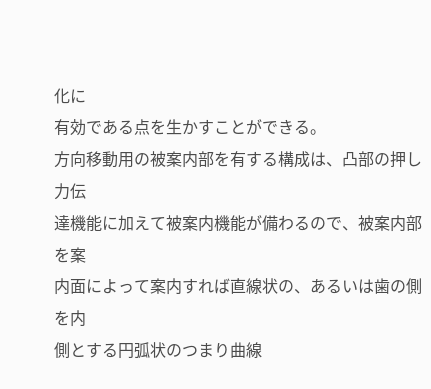化に
有効である点を生かすことができる。
方向移動用の被案内部を有する構成は、凸部の押し力伝
達機能に加えて被案内機能が備わるので、被案内部を案
内面によって案内すれば直線状の、あるいは歯の側を内
側とする円弧状のつまり曲線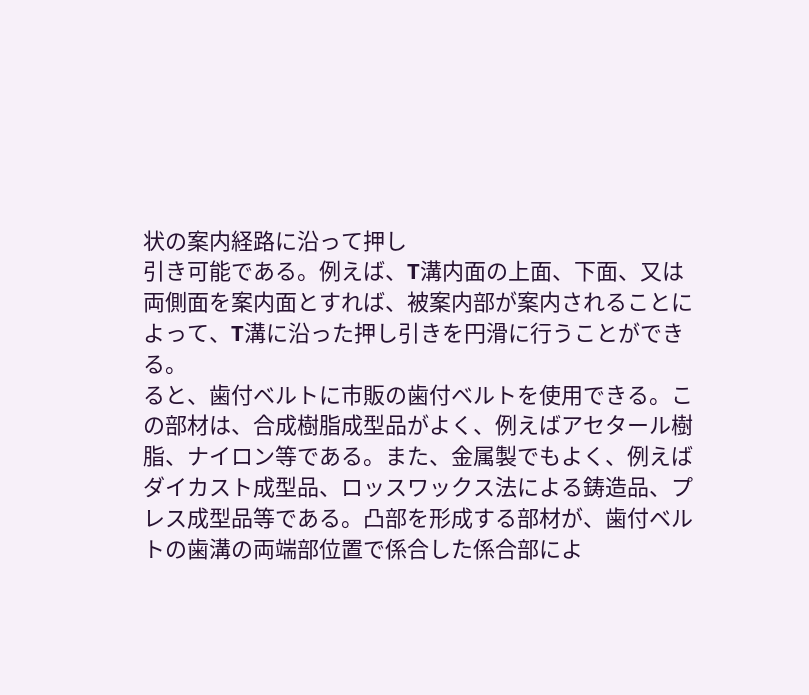状の案内経路に沿って押し
引き可能である。例えば、T溝内面の上面、下面、又は
両側面を案内面とすれば、被案内部が案内されることに
よって、T溝に沿った押し引きを円滑に行うことができ
る。
ると、歯付ベルトに市販の歯付ベルトを使用できる。こ
の部材は、合成樹脂成型品がよく、例えばアセタール樹
脂、ナイロン等である。また、金属製でもよく、例えば
ダイカスト成型品、ロッスワックス法による鋳造品、プ
レス成型品等である。凸部を形成する部材が、歯付ベル
トの歯溝の両端部位置で係合した係合部によ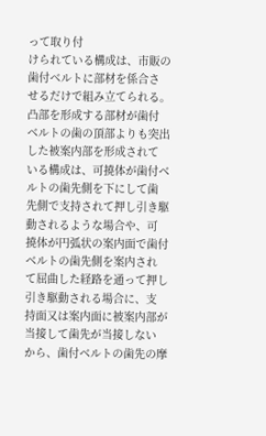って取り付
けられている構成は、市販の歯付ベルトに部材を係合さ
せるだけで組み立てられる。凸部を形成する部材が歯付
ベルトの歯の頂部よりも突出した被案内部を形成されて
いる構成は、可撓体が歯付ベルトの歯先側を下にして歯
先側で支持されて押し引き駆動されるような場合や、可
撓体が円弧状の案内面で歯付ベルトの歯先側を案内され
て屈曲した経路を通って押し引き駆動される場合に、支
持面又は案内面に被案内部が当接して歯先が当接しない
から、歯付ベルトの歯先の摩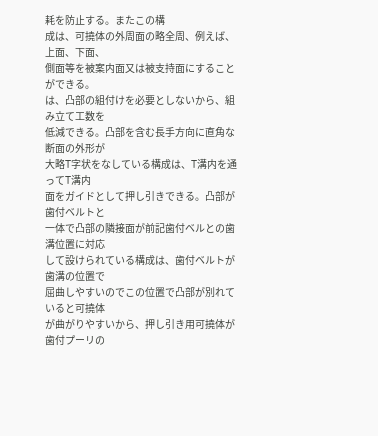耗を防止する。またこの構
成は、可撓体の外周面の略全周、例えば、上面、下面、
側面等を被案内面又は被支持面にすることができる。
は、凸部の組付けを必要としないから、組み立て工数を
低減できる。凸部を含む長手方向に直角な断面の外形が
大略T字状をなしている構成は、T溝内を通ってT溝内
面をガイドとして押し引きできる。凸部が歯付ベルトと
一体で凸部の隣接面が前記歯付ベルとの歯溝位置に対応
して設けられている構成は、歯付ベルトが歯溝の位置で
屈曲しやすいのでこの位置で凸部が別れていると可撓体
が曲がりやすいから、押し引き用可撓体が歯付プーリの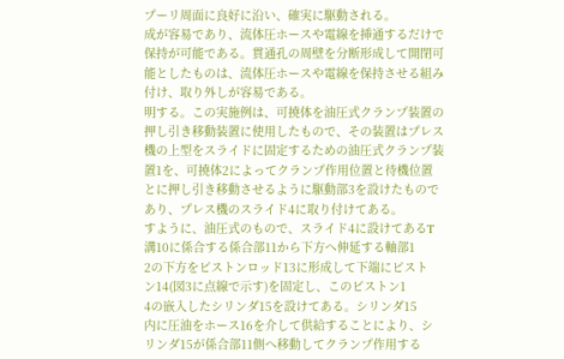プーリ周面に良好に沿い、確実に駆動される。
成が容易であり、流体圧ホースや電線を挿通するだけで
保持が可能である。貫通孔の周壁を分断形成して開閉可
能としたものは、流体圧ホースや電線を保持させる組み
付け、取り外しが容易である。
明する。この実施例は、可撓体を油圧式クランプ装置の
押し引き移動装置に使用したもので、その装置はプレス
機の上型をスライドに固定するための油圧式クランプ装
置1を、可撓体2によってクランプ作用位置と待機位置
とに押し引き移動させるように駆動部3を設けたもので
あり、プレス機のスライド4に取り付けてある。
すように、油圧式のもので、スライド4に設けてあるT
溝10に係合する係合部11から下方へ伸延する軸部1
2の下方をピストンロッド13に形成して下端にピスト
ン14(図3に点線で示す)を固定し、このピストン1
4の嵌入したシリンダ15を設けてある。シリンダ15
内に圧油をホース16を介して供給することにより、シ
リンダ15が係合部11側へ移動してクランプ作用する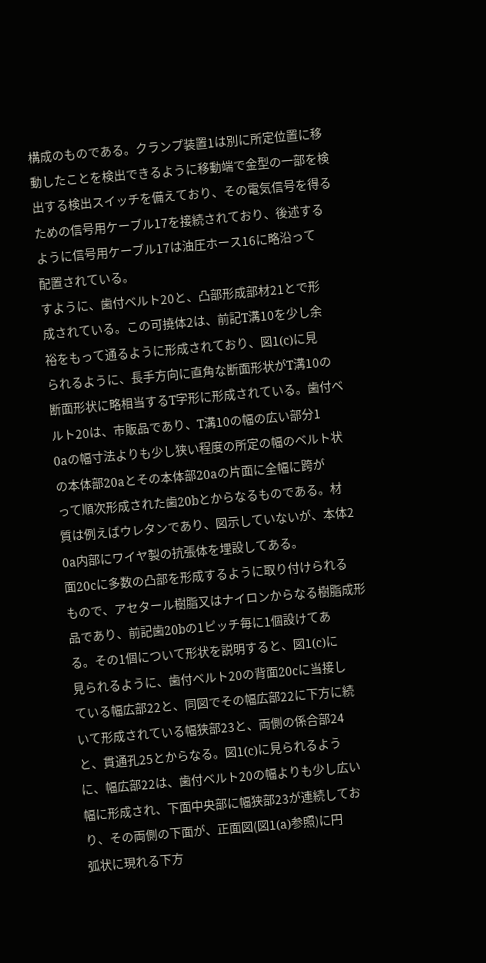構成のものである。クランプ装置1は別に所定位置に移
動したことを検出できるように移動端で金型の一部を検
出する検出スイッチを備えており、その電気信号を得る
ための信号用ケーブル17を接続されており、後述する
ように信号用ケーブル17は油圧ホース16に略沿って
配置されている。
すように、歯付ベルト20と、凸部形成部材21とで形
成されている。この可撓体2は、前記T溝10を少し余
裕をもって通るように形成されており、図1(c)に見
られるように、長手方向に直角な断面形状がT溝10の
断面形状に略相当するT字形に形成されている。歯付ベ
ルト20は、市販品であり、T溝10の幅の広い部分1
0aの幅寸法よりも少し狭い程度の所定の幅のベルト状
の本体部20aとその本体部20aの片面に全幅に跨が
って順次形成された歯20bとからなるものである。材
質は例えばウレタンであり、図示していないが、本体2
0a内部にワイヤ製の抗張体を埋設してある。
面20cに多数の凸部を形成するように取り付けられる
もので、アセタール樹脂又はナイロンからなる樹脂成形
品であり、前記歯20bの1ピッチ毎に1個設けてあ
る。その1個について形状を説明すると、図1(c)に
見られるように、歯付ベルト20の背面20cに当接し
ている幅広部22と、同図でその幅広部22に下方に続
いて形成されている幅狭部23と、両側の係合部24
と、貫通孔25とからなる。図1(c)に見られるよう
に、幅広部22は、歯付ベルト20の幅よりも少し広い
幅に形成され、下面中央部に幅狭部23が連続してお
り、その両側の下面が、正面図(図1(a)参照)に円
弧状に現れる下方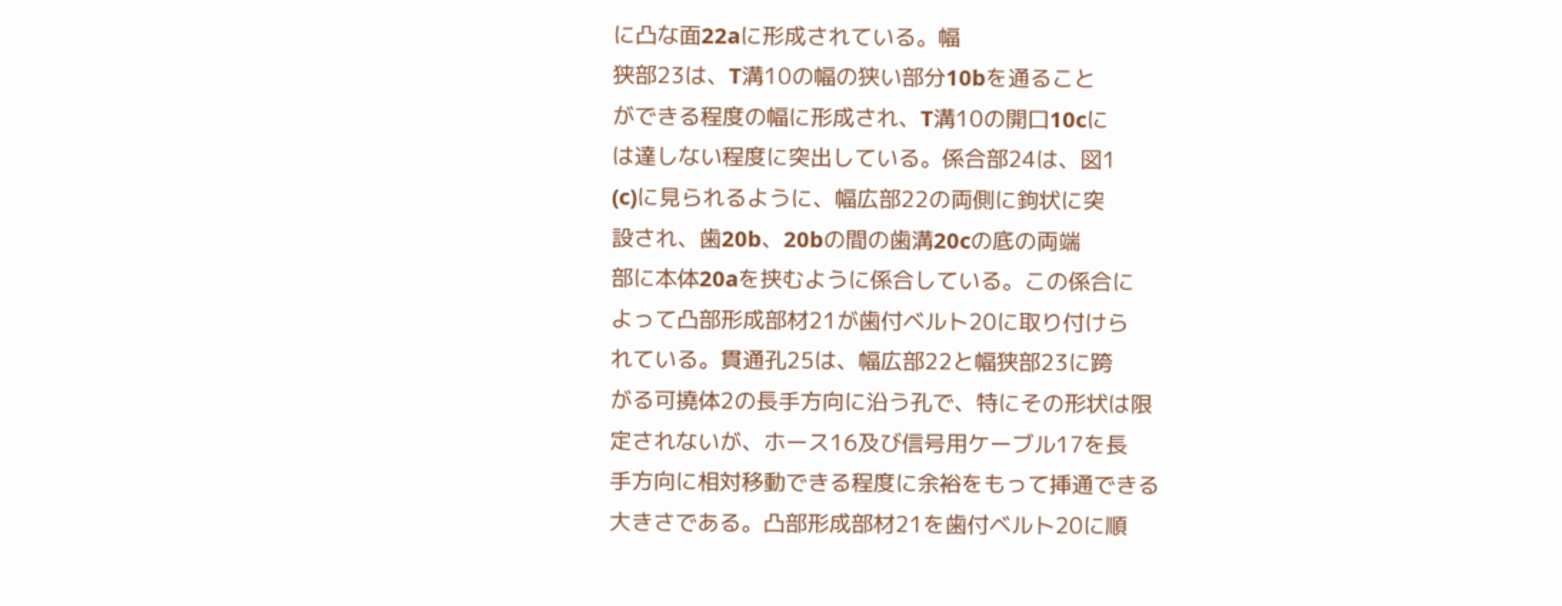に凸な面22aに形成されている。幅
狭部23は、T溝10の幅の狭い部分10bを通ること
ができる程度の幅に形成され、T溝10の開口10cに
は達しない程度に突出している。係合部24は、図1
(c)に見られるように、幅広部22の両側に鉤状に突
設され、歯20b、20bの間の歯溝20cの底の両端
部に本体20aを挟むように係合している。この係合に
よって凸部形成部材21が歯付ベルト20に取り付けら
れている。貫通孔25は、幅広部22と幅狭部23に跨
がる可撓体2の長手方向に沿う孔で、特にその形状は限
定されないが、ホース16及び信号用ケーブル17を長
手方向に相対移動できる程度に余裕をもって挿通できる
大きさである。凸部形成部材21を歯付ベルト20に順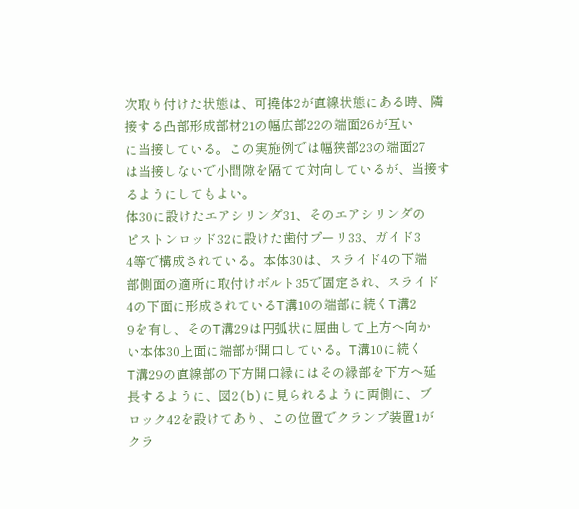次取り付けた状態は、可撓体2が直線状態にある時、隣
接する凸部形成部材21の幅広部22の端面26が互い
に当接している。この実施例では幅狭部23の端面27
は当接しないで小間隙を隔てて対向しているが、当接す
るようにしてもよい。
体30に設けたエアシリンダ31、そのエアシリンダの
ピストンロッド32に設けた歯付プーリ33、ガイド3
4等で構成されている。本体30は、スライド4の下端
部側面の適所に取付けボルト35で固定され、スライド
4の下面に形成されているT溝10の端部に続くT溝2
9を有し、そのT溝29は円弧状に屈曲して上方へ向か
い本体30上面に端部が開口している。T溝10に続く
T溝29の直線部の下方開口縁にはその縁部を下方へ延
長するように、図2(b)に見られるように両側に、ブ
ロック42を設けてあり、この位置でクランプ装置1が
クラ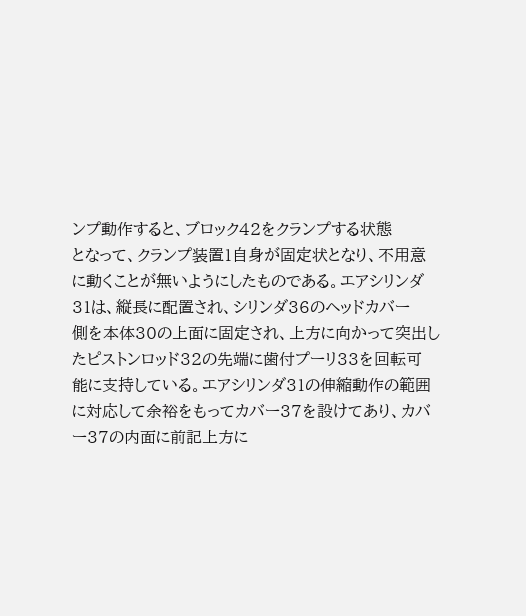ンプ動作すると、ブロック42をクランプする状態
となって、クランプ装置1自身が固定状となり、不用意
に動くことが無いようにしたものである。エアシリンダ
31は、縦長に配置され、シリンダ36のヘッドカバー
側を本体30の上面に固定され、上方に向かって突出し
たピストンロッド32の先端に歯付プーリ33を回転可
能に支持している。エアシリンダ31の伸縮動作の範囲
に対応して余裕をもってカバー37を設けてあり、カバ
ー37の内面に前記上方に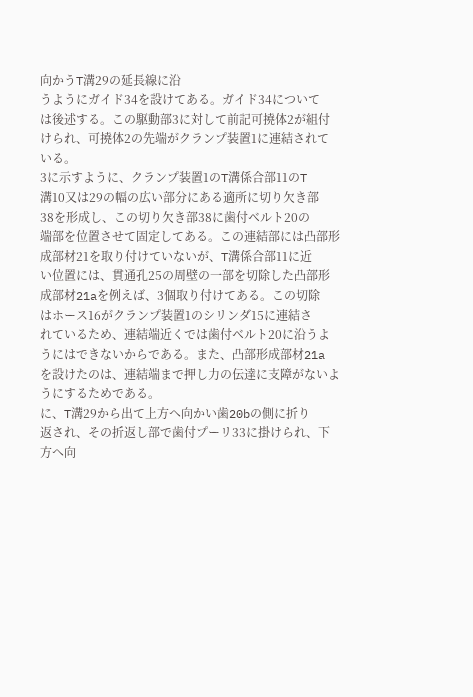向かうT溝29の延長線に沿
うようにガイド34を設けてある。ガイド34について
は後述する。この駆動部3に対して前記可撓体2が組付
けられ、可撓体2の先端がクランプ装置1に連結されて
いる。
3に示すように、クランプ装置1のT溝係合部11のT
溝10又は29の幅の広い部分にある適所に切り欠き部
38を形成し、この切り欠き部38に歯付ベルト20の
端部を位置させて固定してある。この連結部には凸部形
成部材21を取り付けていないが、T溝係合部11に近
い位置には、貫通孔25の周壁の一部を切除した凸部形
成部材21aを例えば、3個取り付けてある。この切除
はホース16がクランプ装置1のシリンダ15に連結さ
れているため、連結端近くでは歯付ベルト20に沿うよ
うにはできないからである。また、凸部形成部材21a
を設けたのは、連結端まで押し力の伝達に支障がないよ
うにするためである。
に、T溝29から出て上方へ向かい歯20bの側に折り
返され、その折返し部で歯付プーリ33に掛けられ、下
方へ向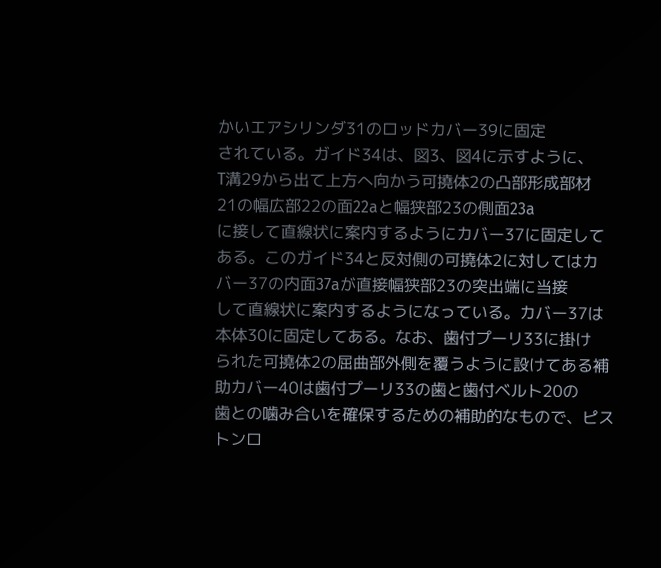かいエアシリンダ31のロッドカバー39に固定
されている。ガイド34は、図3、図4に示すように、
T溝29から出て上方へ向かう可撓体2の凸部形成部材
21の幅広部22の面22aと幅狭部23の側面23a
に接して直線状に案内するようにカバー37に固定して
ある。このガイド34と反対側の可撓体2に対してはカ
バー37の内面37aが直接幅狭部23の突出端に当接
して直線状に案内するようになっている。カバー37は
本体30に固定してある。なお、歯付プーリ33に掛け
られた可撓体2の屈曲部外側を覆うように設けてある補
助カバー40は歯付プーリ33の歯と歯付ベルト20の
歯との噛み合いを確保するための補助的なもので、ピス
トンロ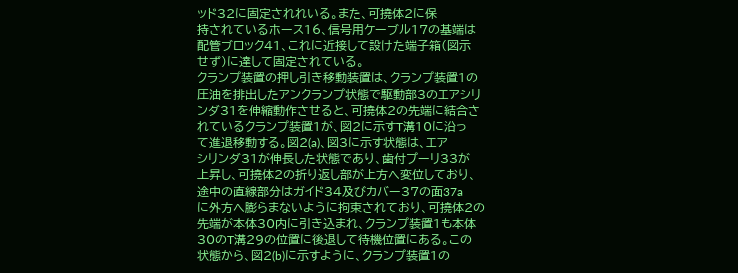ッド32に固定されれいる。また、可撓体2に保
持されているホース16、信号用ケーブル17の基端は
配管ブロック41、これに近接して設けた端子箱(図示
せず)に達して固定されている。
クランプ装置の押し引き移動装置は、クランプ装置1の
圧油を排出したアンクランプ状態で駆動部3のエアシリ
ンダ31を伸縮動作させると、可撓体2の先端に結合さ
れているクランプ装置1が、図2に示すT溝10に沿っ
て進退移動する。図2(a)、図3に示す状態は、エア
シリンダ31が伸長した状態であり、歯付プーリ33が
上昇し、可撓体2の折り返し部が上方へ変位しており、
途中の直線部分はガイド34及びカバー37の面37a
に外方へ膨らまないように拘束されており、可撓体2の
先端が本体30内に引き込まれ、クランプ装置1も本体
30のT溝29の位置に後退して待機位置にある。この
状態から、図2(b)に示すように、クランプ装置1の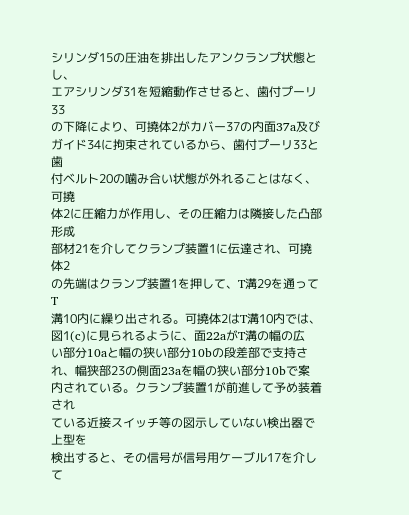シリンダ15の圧油を排出したアンクランプ状態とし、
エアシリンダ31を短縮動作させると、歯付プーリ33
の下降により、可撓体2がカバー37の内面37a及び
ガイド34に拘束されているから、歯付プーリ33と歯
付ベルト20の噛み合い状態が外れることはなく、可撓
体2に圧縮力が作用し、その圧縮力は隣接した凸部形成
部材21を介してクランプ装置1に伝達され、可撓体2
の先端はクランプ装置1を押して、T溝29を通ってT
溝10内に繰り出される。可撓体2はT溝10内では、
図1(c)に見られるように、面22aがT溝の幅の広
い部分10aと幅の狭い部分10bの段差部で支持さ
れ、幅狭部23の側面23aを幅の狭い部分10bで案
内されている。クランプ装置1が前進して予め装着され
ている近接スイッチ等の図示していない検出器で上型を
検出すると、その信号が信号用ケーブル17を介して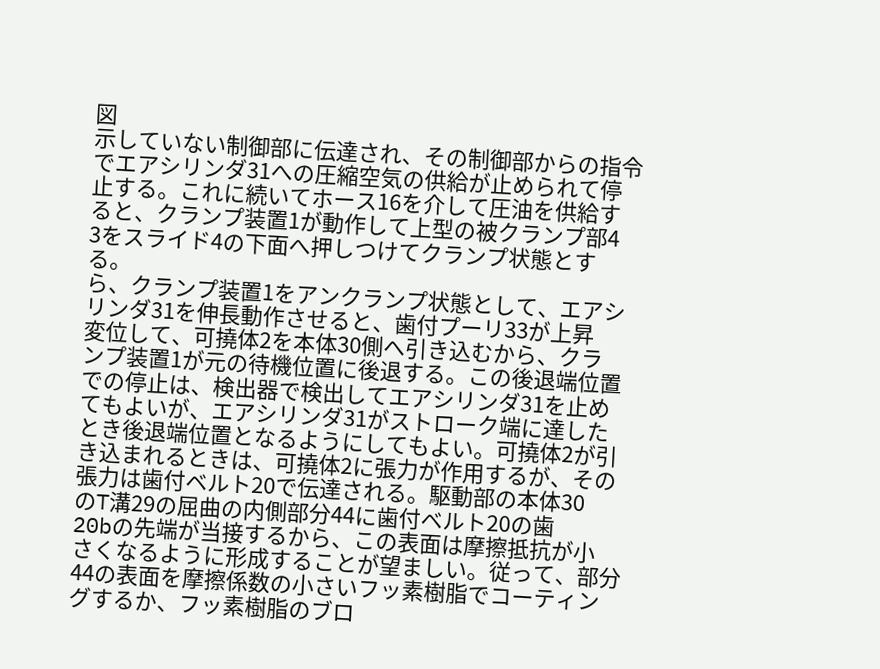図
示していない制御部に伝達され、その制御部からの指令
でエアシリンダ31への圧縮空気の供給が止められて停
止する。これに続いてホース16を介して圧油を供給す
ると、クランプ装置1が動作して上型の被クランプ部4
3をスライド4の下面へ押しつけてクランプ状態とす
る。
ら、クランプ装置1をアンクランプ状態として、エアシ
リンダ31を伸長動作させると、歯付プーリ33が上昇
変位して、可撓体2を本体30側へ引き込むから、クラ
ンプ装置1が元の待機位置に後退する。この後退端位置
での停止は、検出器で検出してエアシリンダ31を止め
てもよいが、エアシリンダ31がストローク端に達した
とき後退端位置となるようにしてもよい。可撓体2が引
き込まれるときは、可撓体2に張力が作用するが、その
張力は歯付ベルト20で伝達される。駆動部の本体30
のT溝29の屈曲の内側部分44に歯付ベルト20の歯
20bの先端が当接するから、この表面は摩擦抵抗が小
さくなるように形成することが望ましい。従って、部分
44の表面を摩擦係数の小さいフッ素樹脂でコーティン
グするか、フッ素樹脂のブロ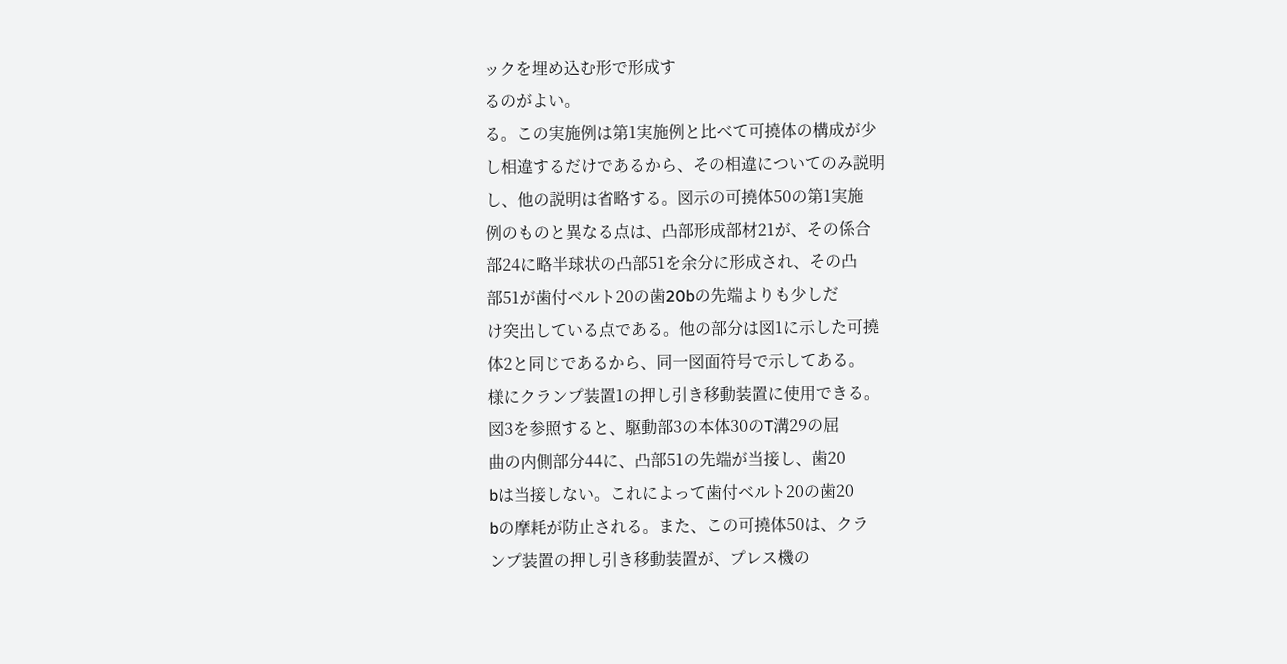ックを埋め込む形で形成す
るのがよい。
る。この実施例は第1実施例と比べて可撓体の構成が少
し相違するだけであるから、その相違についてのみ説明
し、他の説明は省略する。図示の可撓体50の第1実施
例のものと異なる点は、凸部形成部材21が、その係合
部24に略半球状の凸部51を余分に形成され、その凸
部51が歯付ベルト20の歯20bの先端よりも少しだ
け突出している点である。他の部分は図1に示した可撓
体2と同じであるから、同一図面符号で示してある。
様にクランプ装置1の押し引き移動装置に使用できる。
図3を参照すると、駆動部3の本体30のT溝29の屈
曲の内側部分44に、凸部51の先端が当接し、歯20
bは当接しない。これによって歯付ベルト20の歯20
bの摩耗が防止される。また、この可撓体50は、クラ
ンプ装置の押し引き移動装置が、プレス機の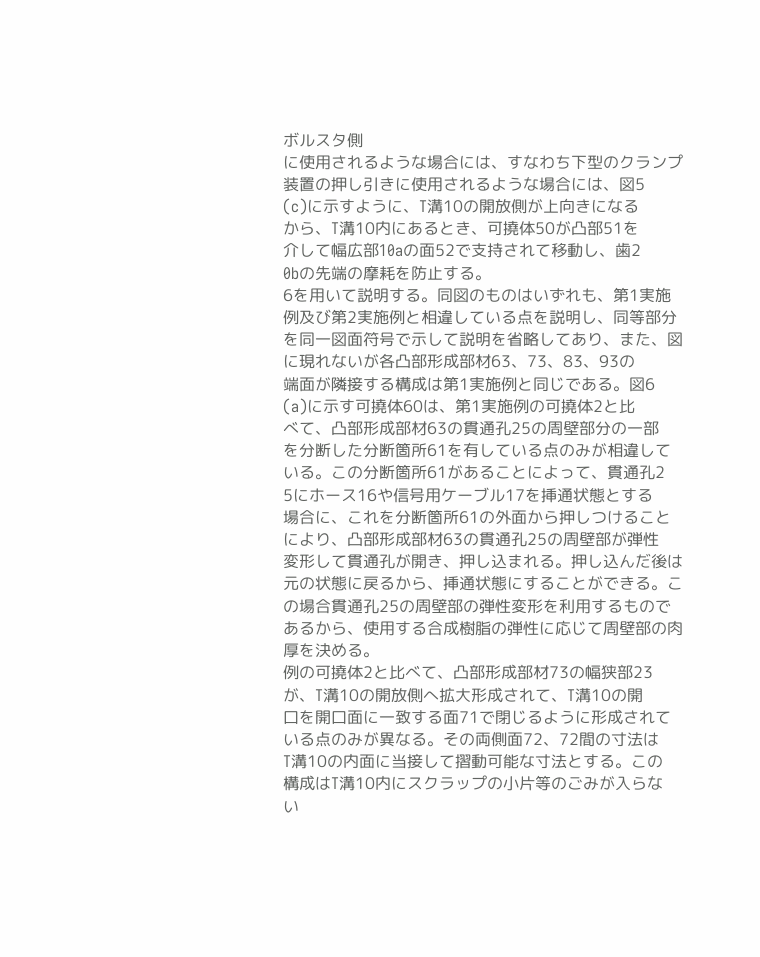ボルスタ側
に使用されるような場合には、すなわち下型のクランプ
装置の押し引きに使用されるような場合には、図5
(c)に示すように、T溝10の開放側が上向きになる
から、T溝10内にあるとき、可撓体50が凸部51を
介して幅広部10aの面52で支持されて移動し、歯2
0bの先端の摩耗を防止する。
6を用いて説明する。同図のものはいずれも、第1実施
例及び第2実施例と相違している点を説明し、同等部分
を同一図面符号で示して説明を省略してあり、また、図
に現れないが各凸部形成部材63、73、83、93の
端面が隣接する構成は第1実施例と同じである。図6
(a)に示す可撓体60は、第1実施例の可撓体2と比
べて、凸部形成部材63の貫通孔25の周壁部分の一部
を分断した分断箇所61を有している点のみが相違して
いる。この分断箇所61があることによって、貫通孔2
5にホース16や信号用ケーブル17を挿通状態とする
場合に、これを分断箇所61の外面から押しつけること
により、凸部形成部材63の貫通孔25の周壁部が弾性
変形して貫通孔が開き、押し込まれる。押し込んだ後は
元の状態に戻るから、挿通状態にすることができる。こ
の場合貫通孔25の周壁部の弾性変形を利用するもので
あるから、使用する合成樹脂の弾性に応じて周壁部の肉
厚を決める。
例の可撓体2と比べて、凸部形成部材73の幅狭部23
が、T溝10の開放側へ拡大形成されて、T溝10の開
口を開口面に一致する面71で閉じるように形成されて
いる点のみが異なる。その両側面72、72間の寸法は
T溝10の内面に当接して摺動可能な寸法とする。この
構成はT溝10内にスクラップの小片等のごみが入らな
い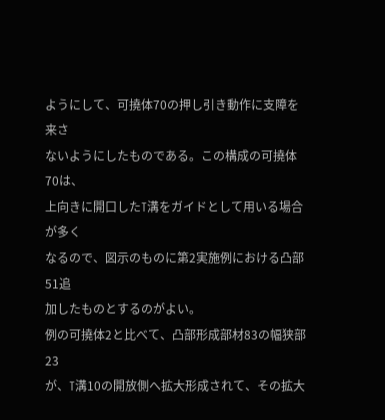ようにして、可撓体70の押し引き動作に支障を来さ
ないようにしたものである。この構成の可撓体70は、
上向きに開口したT溝をガイドとして用いる場合が多く
なるので、図示のものに第2実施例における凸部51追
加したものとするのがよい。
例の可撓体2と比べて、凸部形成部材83の幅狭部23
が、T溝10の開放側へ拡大形成されて、その拡大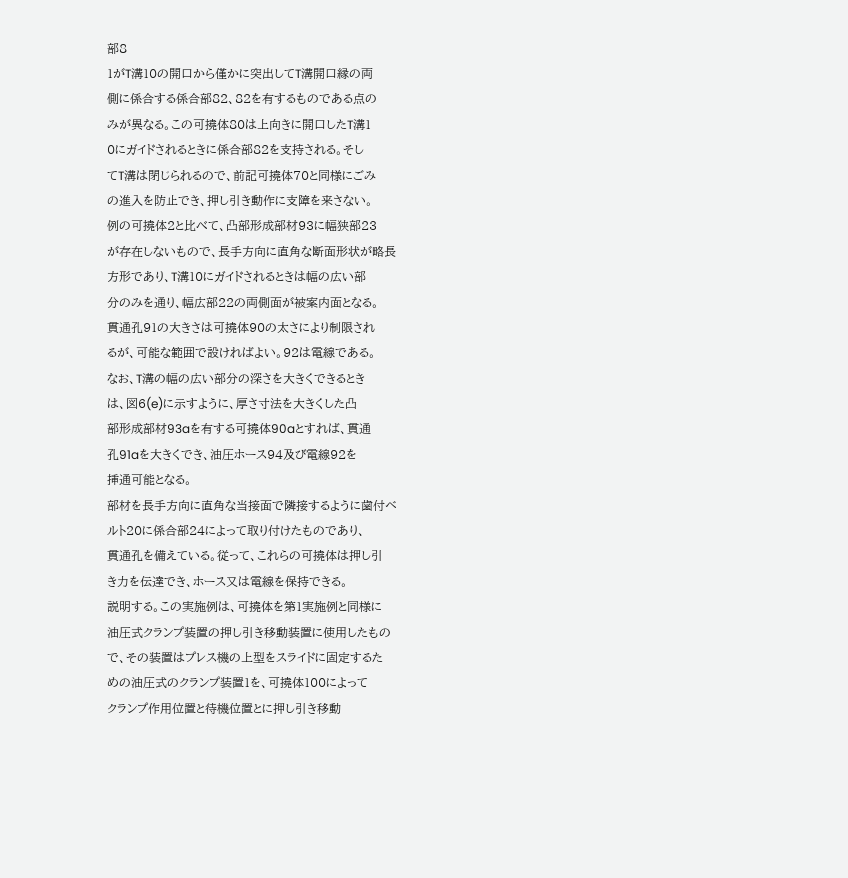部8
1がT溝10の開口から僅かに突出してT溝開口縁の両
側に係合する係合部82、82を有するものである点の
みが異なる。この可撓体80は上向きに開口したT溝1
0にガイドされるときに係合部82を支持される。そし
てT溝は閉じられるので、前記可撓体70と同様にごみ
の進入を防止でき、押し引き動作に支障を来さない。
例の可撓体2と比べて、凸部形成部材93に幅狭部23
が存在しないもので、長手方向に直角な断面形状が略長
方形であり、T溝10にガイドされるときは幅の広い部
分のみを通り、幅広部22の両側面が被案内面となる。
貫通孔91の大きさは可撓体90の太さにより制限され
るが、可能な範囲で設ければよい。92は電線である。
なお、T溝の幅の広い部分の深さを大きくできるとき
は、図6(e)に示すように、厚さ寸法を大きくした凸
部形成部材93aを有する可撓体90aとすれば、貫通
孔91aを大きくでき、油圧ホース94及び電線92を
挿通可能となる。
部材を長手方向に直角な当接面で隣接するように歯付ベ
ルト20に係合部24によって取り付けたものであり、
貫通孔を備えている。従って、これらの可撓体は押し引
き力を伝達でき、ホース又は電線を保持できる。
説明する。この実施例は、可撓体を第1実施例と同様に
油圧式クランプ装置の押し引き移動装置に使用したもの
で、その装置はプレス機の上型をスライドに固定するた
めの油圧式のクランプ装置1を、可撓体100によって
クランプ作用位置と待機位置とに押し引き移動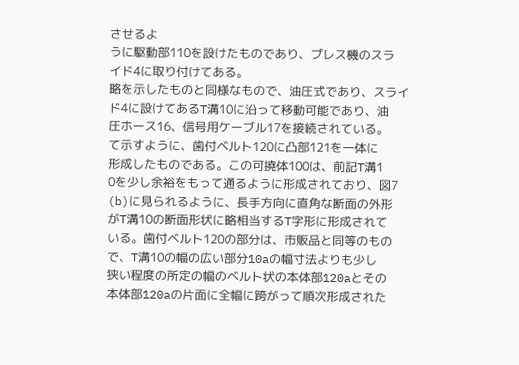させるよ
うに駆動部110を設けたものであり、プレス機のスラ
イド4に取り付けてある。
略を示したものと同様なもので、油圧式であり、スライ
ド4に設けてあるT溝10に沿って移動可能であり、油
圧ホース16、信号用ケーブル17を接続されている。
て示すように、歯付ベルト120に凸部121を一体に
形成したものである。この可撓体100は、前記T溝1
0を少し余裕をもって通るように形成されており、図7
(b)に見られるように、長手方向に直角な断面の外形
がT溝10の断面形状に略相当するT字形に形成されて
いる。歯付ベルト120の部分は、市販品と同等のもの
で、T溝10の幅の広い部分10aの幅寸法よりも少し
狭い程度の所定の幅のベルト状の本体部120aとその
本体部120aの片面に全幅に跨がって順次形成された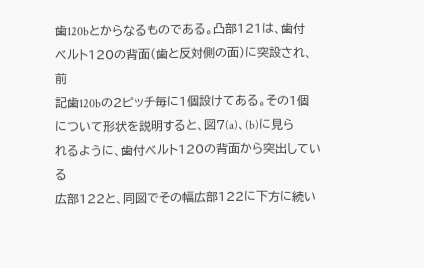歯120bとからなるものである。凸部121は、歯付
ベルト120の背面(歯と反対側の面)に突設され、前
記歯120bの2ピッチ毎に1個設けてある。その1個
について形状を説明すると、図7(a)、(b)に見ら
れるように、歯付ベルト120の背面から突出している
広部122と、同図でその幅広部122に下方に続い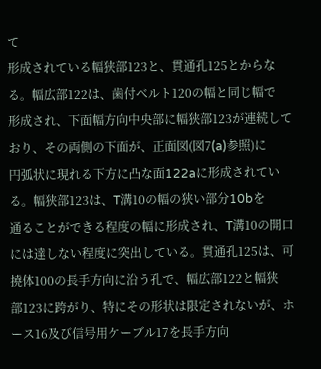て
形成されている幅狭部123と、貫通孔125とからな
る。幅広部122は、歯付ベルト120の幅と同じ幅で
形成され、下面幅方向中央部に幅狭部123が連続して
おり、その両側の下面が、正面図(図7(a)参照)に
円弧状に現れる下方に凸な面122aに形成されてい
る。幅狭部123は、T溝10の幅の狭い部分10bを
通ることができる程度の幅に形成され、T溝10の開口
には達しない程度に突出している。貫通孔125は、可
撓体100の長手方向に沿う孔で、幅広部122と幅狭
部123に跨がり、特にその形状は限定されないが、ホ
ース16及び信号用ケーブル17を長手方向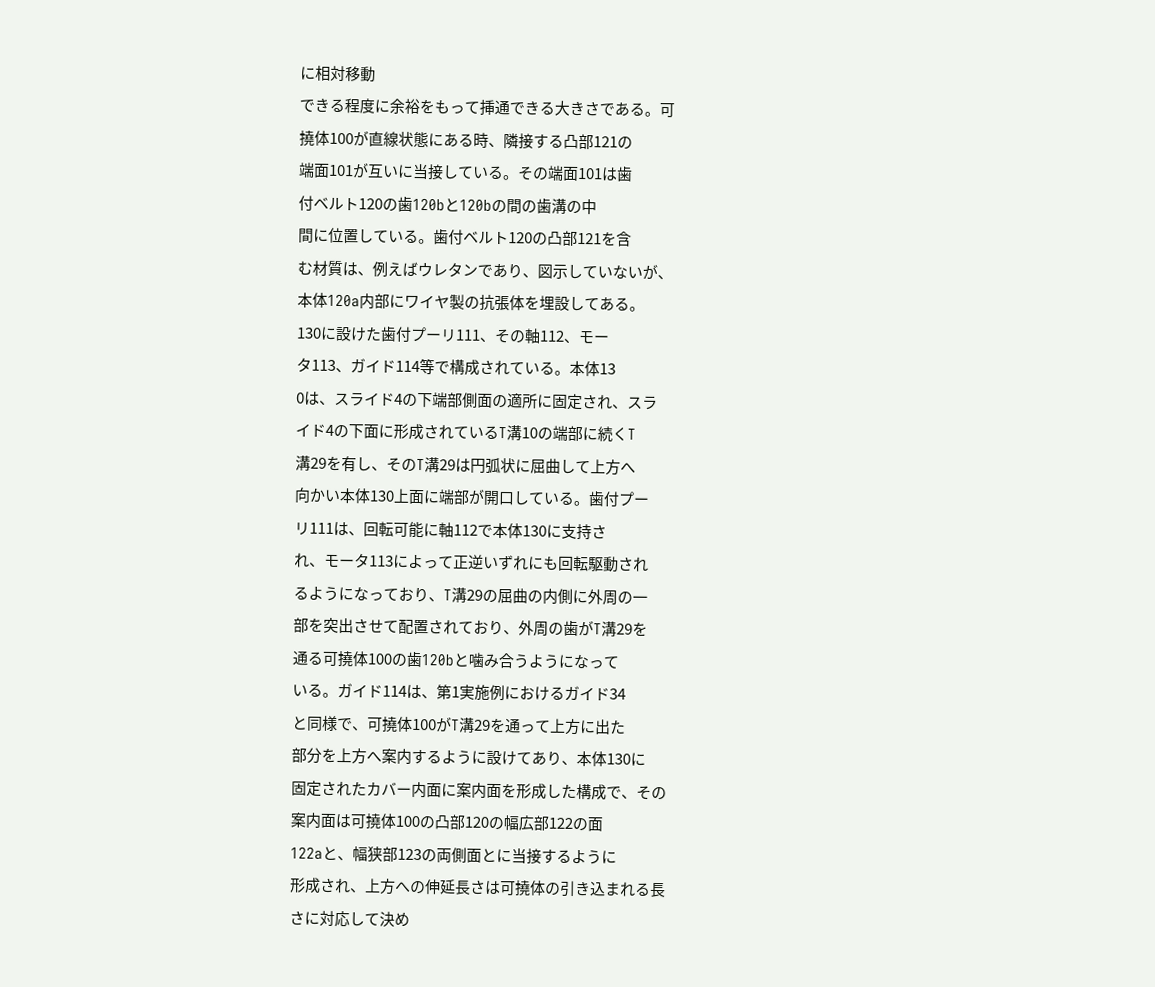に相対移動
できる程度に余裕をもって挿通できる大きさである。可
撓体100が直線状態にある時、隣接する凸部121の
端面101が互いに当接している。その端面101は歯
付ベルト120の歯120bと120bの間の歯溝の中
間に位置している。歯付ベルト120の凸部121を含
む材質は、例えばウレタンであり、図示していないが、
本体120a内部にワイヤ製の抗張体を埋設してある。
130に設けた歯付プーリ111、その軸112、モー
タ113、ガイド114等で構成されている。本体13
0は、スライド4の下端部側面の適所に固定され、スラ
イド4の下面に形成されているT溝10の端部に続くT
溝29を有し、そのT溝29は円弧状に屈曲して上方へ
向かい本体130上面に端部が開口している。歯付プー
リ111は、回転可能に軸112で本体130に支持さ
れ、モータ113によって正逆いずれにも回転駆動され
るようになっており、T溝29の屈曲の内側に外周の一
部を突出させて配置されており、外周の歯がT溝29を
通る可撓体100の歯120bと噛み合うようになって
いる。ガイド114は、第1実施例におけるガイド34
と同様で、可撓体100がT溝29を通って上方に出た
部分を上方へ案内するように設けてあり、本体130に
固定されたカバー内面に案内面を形成した構成で、その
案内面は可撓体100の凸部120の幅広部122の面
122aと、幅狭部123の両側面とに当接するように
形成され、上方への伸延長さは可撓体の引き込まれる長
さに対応して決め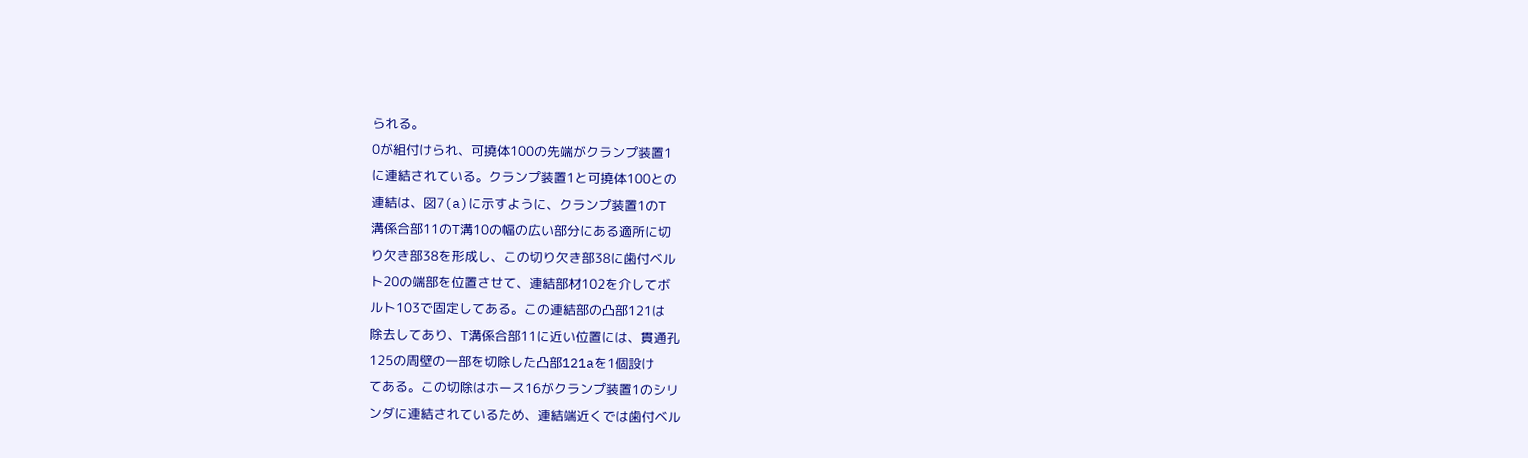られる。
0が組付けられ、可撓体100の先端がクランプ装置1
に連結されている。クランプ装置1と可撓体100との
連結は、図7(a)に示すように、クランプ装置1のT
溝係合部11のT溝10の幅の広い部分にある適所に切
り欠き部38を形成し、この切り欠き部38に歯付ベル
ト20の端部を位置させて、連結部材102を介してボ
ルト103で固定してある。この連結部の凸部121は
除去してあり、T溝係合部11に近い位置には、貫通孔
125の周壁の一部を切除した凸部121aを1個設け
てある。この切除はホース16がクランプ装置1のシリ
ンダに連結されているため、連結端近くでは歯付ベル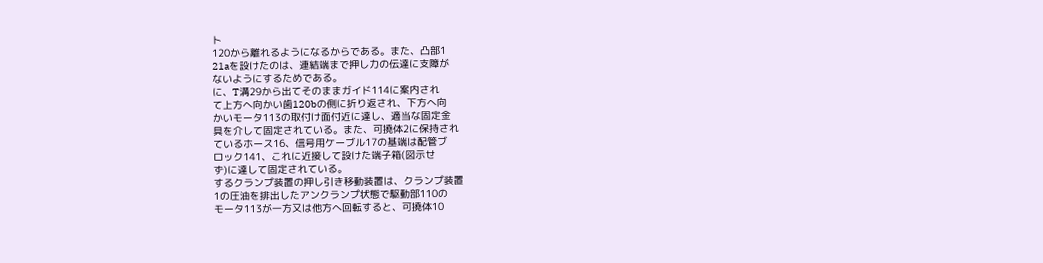ト
120から離れるようになるからである。また、凸部1
21aを設けたのは、連結端まで押し力の伝達に支障が
ないようにするためである。
に、T溝29から出てそのままガイド114に案内され
て上方へ向かい歯120bの側に折り返され、下方へ向
かいモータ113の取付け面付近に達し、適当な固定金
具を介して固定されている。また、可撓体2に保持され
ているホース16、信号用ケーブル17の基端は配管ブ
ロック141、これに近接して設けた端子箱(図示せ
ず)に達して固定されている。
するクランプ装置の押し引き移動装置は、クランプ装置
1の圧油を排出したアンクランプ状態で駆動部110の
モータ113が一方又は他方へ回転すると、可撓体10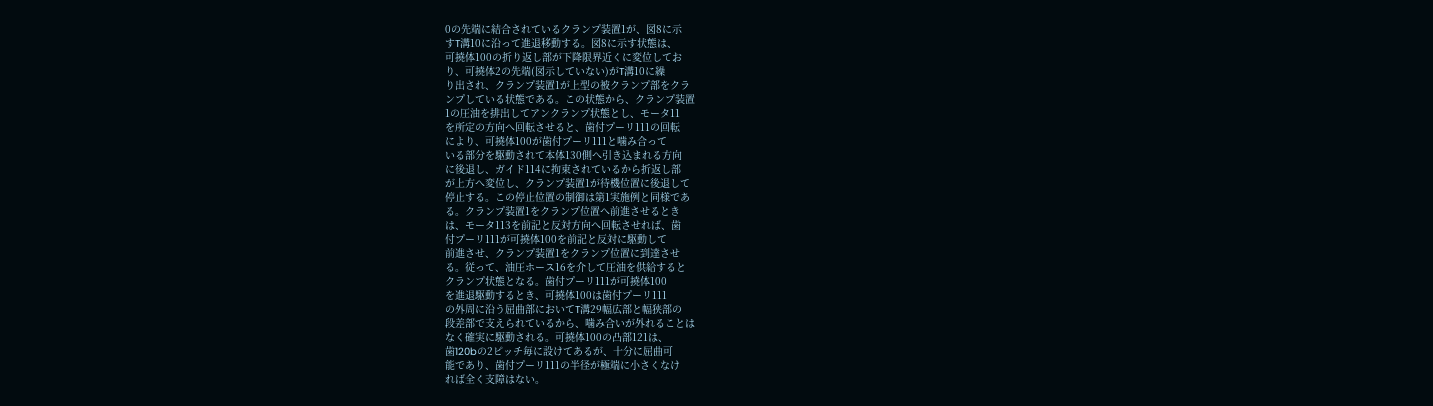0の先端に結合されているクランプ装置1が、図8に示
すT溝10に沿って進退移動する。図8に示す状態は、
可撓体100の折り返し部が下降限界近くに変位してお
り、可撓体2の先端(図示していない)がT溝10に繰
り出され、クランプ装置1が上型の被クランプ部をクラ
ンプしている状態である。この状態から、クランプ装置
1の圧油を排出してアンクランプ状態とし、モータ11
を所定の方向へ回転させると、歯付プーリ111の回転
により、可撓体100が歯付プーリ111と噛み合って
いる部分を駆動されて本体130側へ引き込まれる方向
に後退し、ガイド114に拘束されているから折返し部
が上方へ変位し、クランプ装置1が待機位置に後退して
停止する。この停止位置の制御は第1実施例と同様であ
る。クランプ装置1をクランプ位置へ前進させるとき
は、モータ113を前記と反対方向へ回転させれば、歯
付プーリ111が可撓体100を前記と反対に駆動して
前進させ、クランプ装置1をクランプ位置に到達させ
る。従って、油圧ホース16を介して圧油を供給すると
クランプ状態となる。歯付プーリ111が可撓体100
を進退駆動するとき、可撓体100は歯付プーリ111
の外周に沿う屈曲部においてT溝29幅広部と幅狭部の
段差部で支えられているから、噛み合いが外れることは
なく確実に駆動される。可撓体100の凸部121は、
歯120bの2ピッチ毎に設けてあるが、十分に屈曲可
能であり、歯付プーリ111の半径が極端に小さくなけ
れば全く支障はない。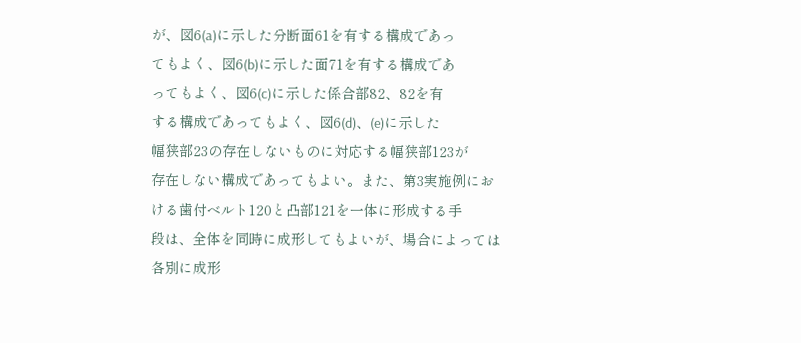が、図6(a)に示した分断面61を有する構成であっ
てもよく、図6(b)に示した面71を有する構成であ
ってもよく、図6(c)に示した係合部82、82を有
する構成であってもよく、図6(d)、(e)に示した
幅狭部23の存在しないものに対応する幅狭部123が
存在しない構成であってもよい。また、第3実施例にお
ける歯付ベルト120と凸部121を一体に形成する手
段は、全体を同時に成形してもよいが、場合によっては
各別に成形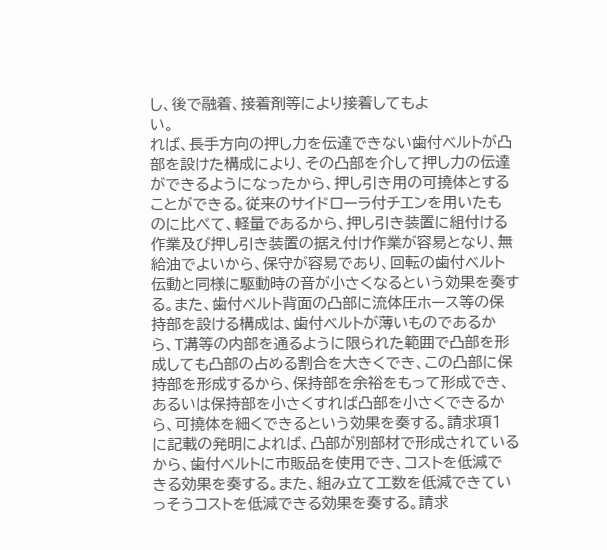し、後で融着、接着剤等により接着してもよ
い。
れば、長手方向の押し力を伝達できない歯付ベルトが凸
部を設けた構成により、その凸部を介して押し力の伝達
ができるようになったから、押し引き用の可撓体とする
ことができる。従来のサイドローラ付チエンを用いたも
のに比べて、軽量であるから、押し引き装置に組付ける
作業及び押し引き装置の据え付け作業が容易となり、無
給油でよいから、保守が容易であり、回転の歯付ベルト
伝動と同様に駆動時の音が小さくなるという効果を奏す
る。また、歯付ベルト背面の凸部に流体圧ホース等の保
持部を設ける構成は、歯付ベルトが薄いものであるか
ら、T溝等の内部を通るように限られた範囲で凸部を形
成しても凸部の占める割合を大きくでき、この凸部に保
持部を形成するから、保持部を余裕をもって形成でき、
あるいは保持部を小さくすれば凸部を小さくできるか
ら、可撓体を細くできるという効果を奏する。請求項1
に記載の発明によれば、凸部が別部材で形成されている
から、歯付ベルトに市販品を使用でき、コストを低減で
きる効果を奏する。また、組み立て工数を低減できてい
っそうコストを低減できる効果を奏する。請求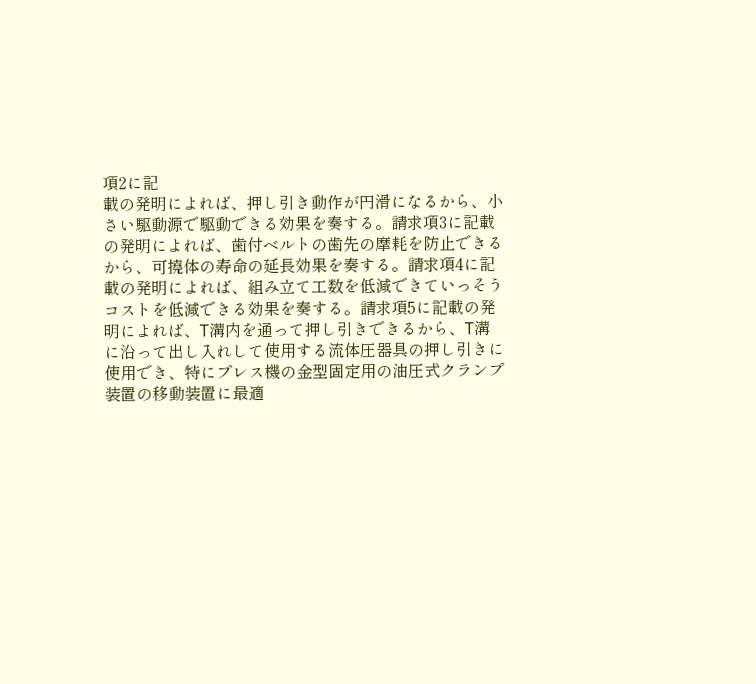項2に記
載の発明によれば、押し引き動作が円滑になるから、小
さい駆動源で駆動できる効果を奏する。請求項3に記載
の発明によれば、歯付ベルトの歯先の摩耗を防止できる
から、可撓体の寿命の延長効果を奏する。請求項4に記
載の発明によれば、組み立て工数を低減できていっそう
コストを低減できる効果を奏する。請求項5に記載の発
明によれば、T溝内を通って押し引きできるから、T溝
に沿って出し入れして使用する流体圧器具の押し引きに
使用でき、特にプレス機の金型固定用の油圧式クランプ
装置の移動装置に最適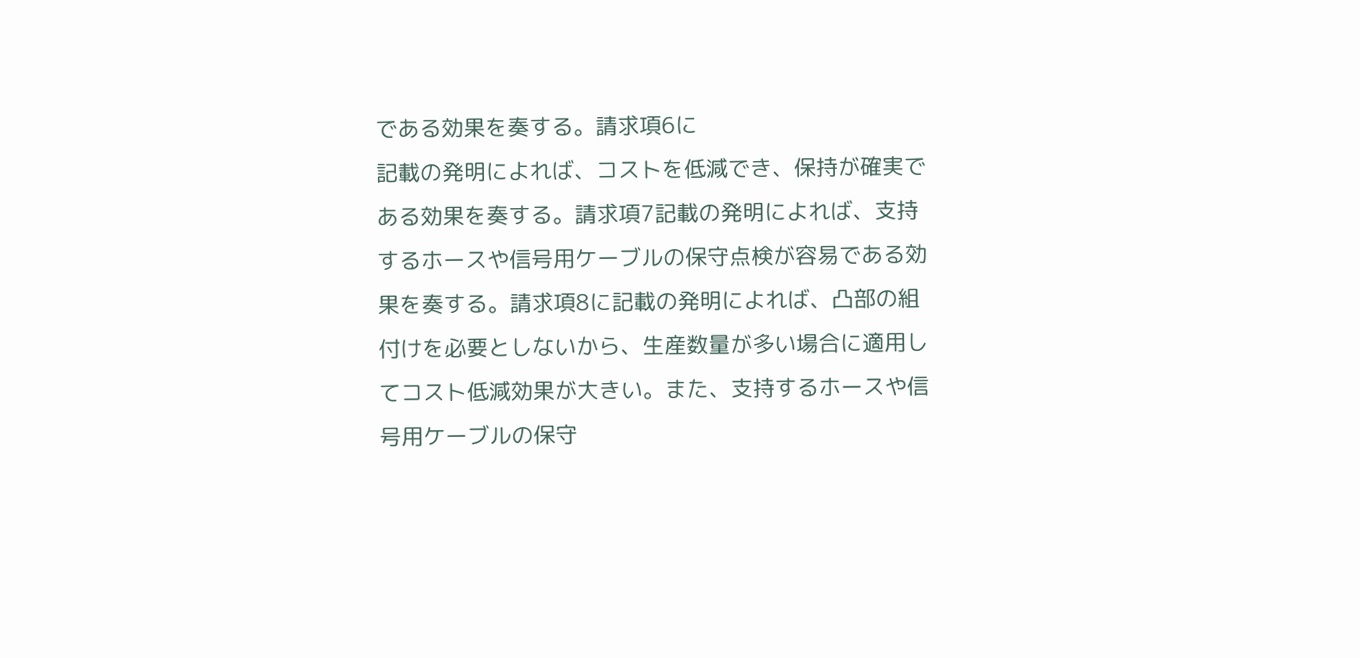である効果を奏する。請求項6に
記載の発明によれば、コストを低減でき、保持が確実で
ある効果を奏する。請求項7記載の発明によれば、支持
するホースや信号用ケーブルの保守点検が容易である効
果を奏する。請求項8に記載の発明によれば、凸部の組
付けを必要としないから、生産数量が多い場合に適用し
てコスト低減効果が大きい。また、支持するホースや信
号用ケーブルの保守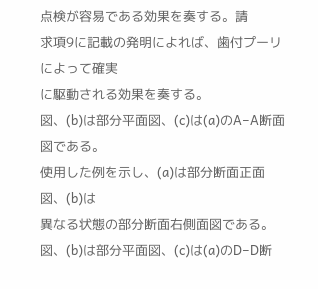点検が容易である効果を奏する。請
求項9に記載の発明によれば、歯付プーリによって確実
に駆動される効果を奏する。
図、(b)は部分平面図、(c)は(a)のA−A断面
図である。
使用した例を示し、(a)は部分断面正面図、(b)は
異なる状態の部分断面右側面図である。
図、(b)は部分平面図、(c)は(a)のD−D断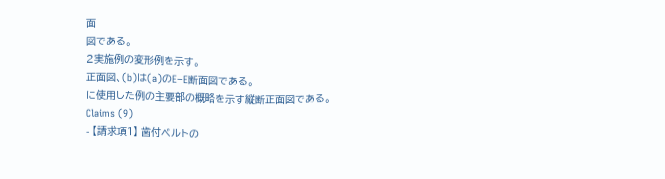面
図である。
2実施例の変形例を示す。
正面図、(b)は(a)のE−E断面図である。
に使用した例の主要部の概略を示す縦断正面図である。
Claims (9)
- 【請求項1】 歯付ベルトの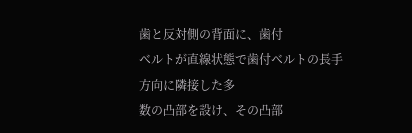歯と反対側の背面に、歯付
ベルトが直線状態で歯付ベルトの長手方向に隣接した多
数の凸部を設け、その凸部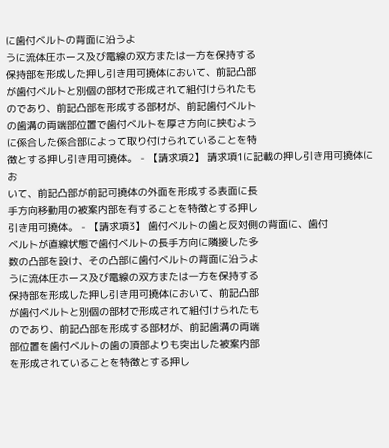に歯付ベルトの背面に沿うよ
うに流体圧ホース及び電線の双方または一方を保持する
保持部を形成した押し引き用可撓体において、前記凸部
が歯付ベルトと別個の部材で形成されて組付けられたも
のであり、前記凸部を形成する部材が、前記歯付ベルト
の歯溝の両端部位置で歯付ベルトを厚さ方向に挟むよう
に係合した係合部によって取り付けられていることを特
徴とする押し引き用可撓体。 - 【請求項2】 請求項1に記載の押し引き用可撓体にお
いて、前記凸部が前記可撓体の外面を形成する表面に長
手方向移動用の被案内部を有することを特徴とする押し
引き用可撓体。 - 【請求項3】 歯付ベルトの歯と反対側の背面に、歯付
ベルトが直線状態で歯付ベルトの長手方向に隣接した多
数の凸部を設け、その凸部に歯付ベルトの背面に沿うよ
うに流体圧ホース及び電線の双方または一方を保持する
保持部を形成した押し引き用可撓体において、前記凸部
が歯付ベルトと別個の部材で形成されて組付けられたも
のであり、前記凸部を形成する部材が、前記歯溝の両端
部位置を歯付ベルトの歯の頂部よりも突出した被案内部
を形成されていることを特徴とする押し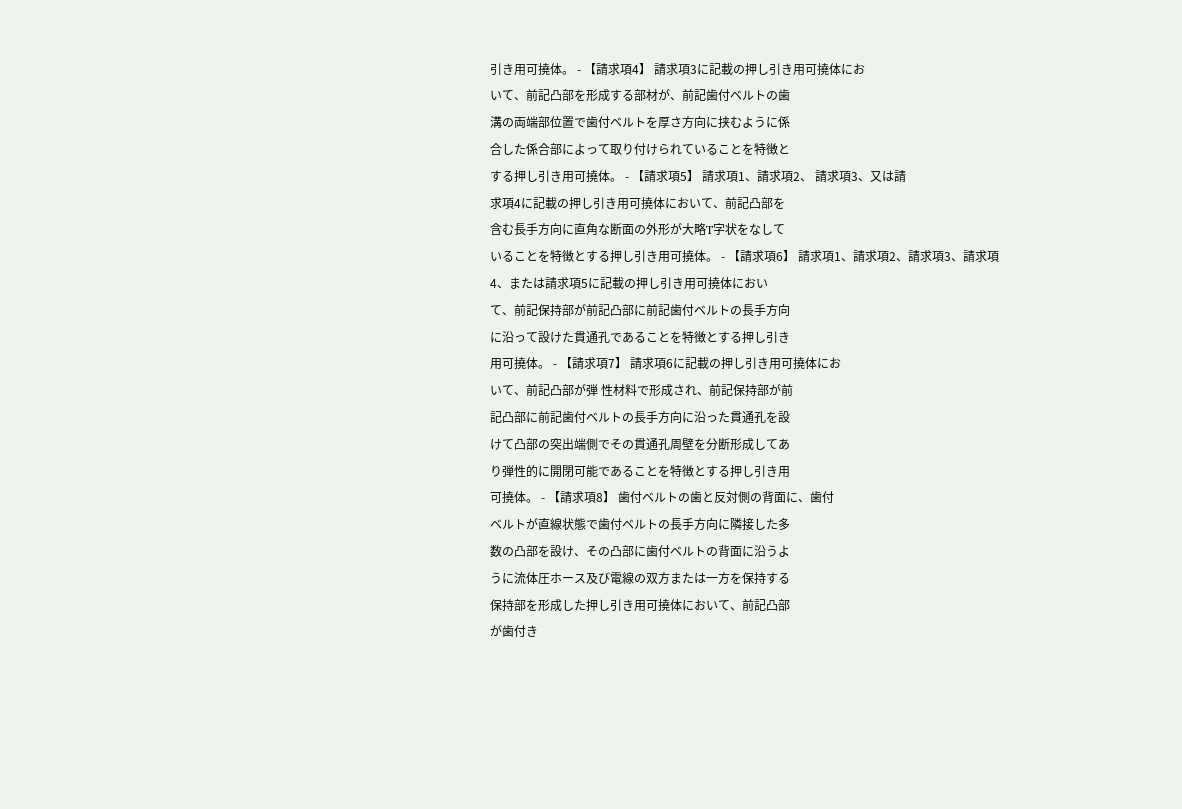引き用可撓体。 - 【請求項4】 請求項3に記載の押し引き用可撓体にお
いて、前記凸部を形成する部材が、前記歯付ベルトの歯
溝の両端部位置で歯付ベルトを厚さ方向に挟むように係
合した係合部によって取り付けられていることを特徴と
する押し引き用可撓体。 - 【請求項5】 請求項1、請求項2、 請求項3、又は請
求項4に記載の押し引き用可撓体において、前記凸部を
含む長手方向に直角な断面の外形が大略T字状をなして
いることを特徴とする押し引き用可撓体。 - 【請求項6】 請求項1、請求項2、請求項3、請求項
4、または請求項5に記載の押し引き用可撓体におい
て、前記保持部が前記凸部に前記歯付ベルトの長手方向
に沿って設けた貫通孔であることを特徴とする押し引き
用可撓体。 - 【請求項7】 請求項6に記載の押し引き用可撓体にお
いて、前記凸部が弾 性材料で形成され、前記保持部が前
記凸部に前記歯付ベルトの長手方向に沿った貫通孔を設
けて凸部の突出端側でその貫通孔周壁を分断形成してあ
り弾性的に開閉可能であることを特徴とする押し引き用
可撓体。 - 【請求項8】 歯付ベルトの歯と反対側の背面に、歯付
ベルトが直線状態で歯付ベルトの長手方向に隣接した多
数の凸部を設け、その凸部に歯付ベルトの背面に沿うよ
うに流体圧ホース及び電線の双方または一方を保持する
保持部を形成した押し引き用可撓体において、前記凸部
が歯付き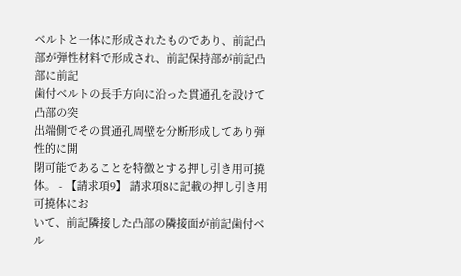ベルトと一体に形成されたものであり、前記凸
部が弾性材料で形成され、前記保持部が前記凸部に前記
歯付ベルトの長手方向に沿った貫通孔を設けて凸部の突
出端側でその貫通孔周壁を分断形成してあり弾性的に開
閉可能であることを特徴とする押し引き用可撓体。 - 【請求項9】 請求項8に記載の押し引き用可撓体にお
いて、前記隣接した凸部の隣接面が前記歯付ベル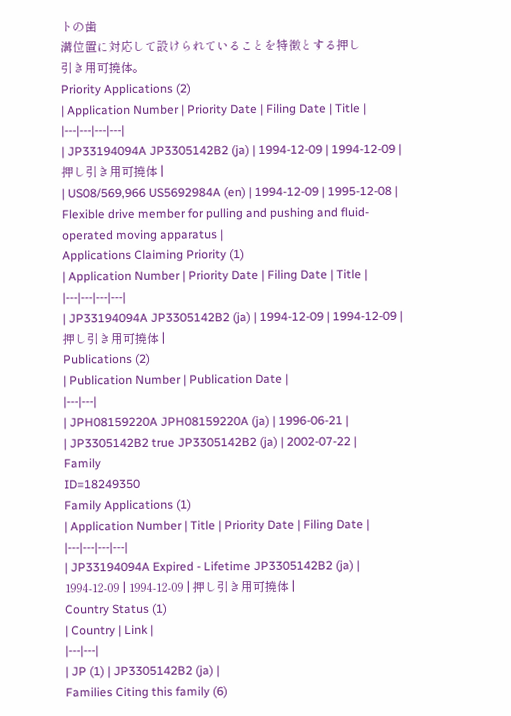トの歯
溝位置に対応して設けられていることを特徴とする押し
引き用可撓体。
Priority Applications (2)
| Application Number | Priority Date | Filing Date | Title |
|---|---|---|---|
| JP33194094A JP3305142B2 (ja) | 1994-12-09 | 1994-12-09 | 押し引き用可撓体 |
| US08/569,966 US5692984A (en) | 1994-12-09 | 1995-12-08 | Flexible drive member for pulling and pushing and fluid-operated moving apparatus |
Applications Claiming Priority (1)
| Application Number | Priority Date | Filing Date | Title |
|---|---|---|---|
| JP33194094A JP3305142B2 (ja) | 1994-12-09 | 1994-12-09 | 押し引き用可撓体 |
Publications (2)
| Publication Number | Publication Date |
|---|---|
| JPH08159220A JPH08159220A (ja) | 1996-06-21 |
| JP3305142B2 true JP3305142B2 (ja) | 2002-07-22 |
Family
ID=18249350
Family Applications (1)
| Application Number | Title | Priority Date | Filing Date |
|---|---|---|---|
| JP33194094A Expired - Lifetime JP3305142B2 (ja) | 1994-12-09 | 1994-12-09 | 押し引き用可撓体 |
Country Status (1)
| Country | Link |
|---|---|
| JP (1) | JP3305142B2 (ja) |
Families Citing this family (6)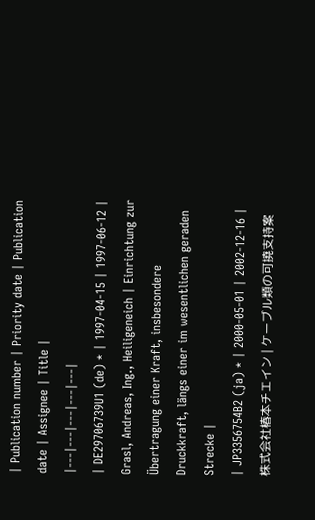| Publication number | Priority date | Publication date | Assignee | Title |
|---|---|---|---|---|
| DE29706739U1 (de) * | 1997-04-15 | 1997-06-12 | Grasl, Andreas, Ing., Heiligeneich | Einrichtung zur Übertragung einer Kraft, insbesondere Druckkraft, längs einer im wesentlichen geraden Strecke |
| JP3356754B2 (ja) * | 2000-05-01 | 2002-12-16 | 株式会社椿本チエイン | ケーブル類の可撓支持案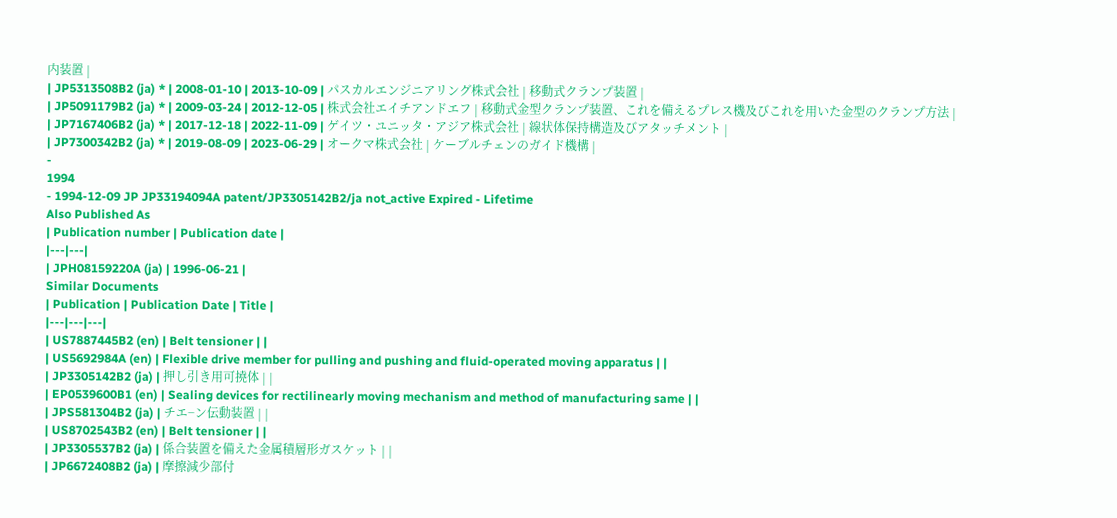内装置 |
| JP5313508B2 (ja) * | 2008-01-10 | 2013-10-09 | パスカルエンジニアリング株式会社 | 移動式クランプ装置 |
| JP5091179B2 (ja) * | 2009-03-24 | 2012-12-05 | 株式会社エイチアンドエフ | 移動式金型クランプ装置、これを備えるプレス機及びこれを用いた金型のクランプ方法 |
| JP7167406B2 (ja) * | 2017-12-18 | 2022-11-09 | ゲイツ・ユニッタ・アジア株式会社 | 線状体保持構造及びアタッチメント |
| JP7300342B2 (ja) * | 2019-08-09 | 2023-06-29 | オークマ株式会社 | ケーブルチェンのガイド機構 |
-
1994
- 1994-12-09 JP JP33194094A patent/JP3305142B2/ja not_active Expired - Lifetime
Also Published As
| Publication number | Publication date |
|---|---|
| JPH08159220A (ja) | 1996-06-21 |
Similar Documents
| Publication | Publication Date | Title |
|---|---|---|
| US7887445B2 (en) | Belt tensioner | |
| US5692984A (en) | Flexible drive member for pulling and pushing and fluid-operated moving apparatus | |
| JP3305142B2 (ja) | 押し引き用可撓体 | |
| EP0539600B1 (en) | Sealing devices for rectilinearly moving mechanism and method of manufacturing same | |
| JPS581304B2 (ja) | チエ−ン伝動装置 | |
| US8702543B2 (en) | Belt tensioner | |
| JP3305537B2 (ja) | 係合装置を備えた金属積層形ガスケット | |
| JP6672408B2 (ja) | 摩擦減少部付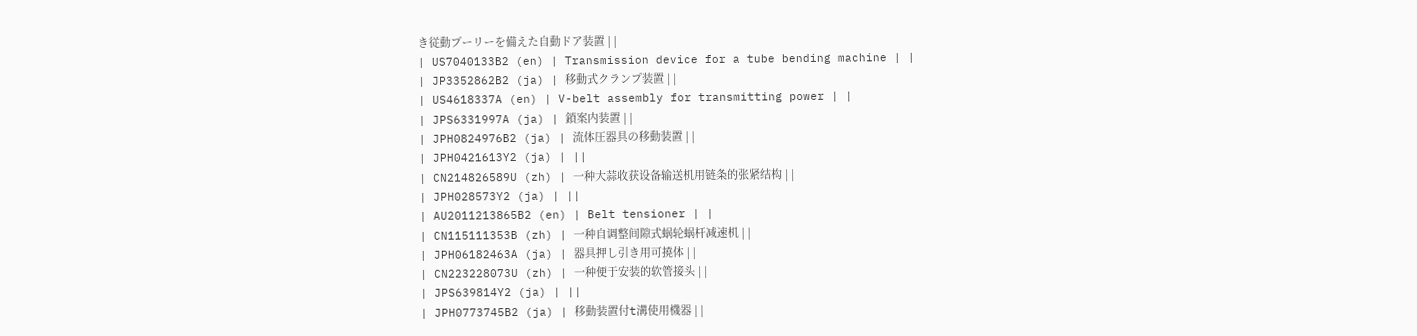き従動プーリーを備えた自動ドア装置 | |
| US7040133B2 (en) | Transmission device for a tube bending machine | |
| JP3352862B2 (ja) | 移動式クランプ装置 | |
| US4618337A (en) | V-belt assembly for transmitting power | |
| JPS6331997A (ja) | 鎖案内装置 | |
| JPH0824976B2 (ja) | 流体圧器具の移動装置 | |
| JPH0421613Y2 (ja) | ||
| CN214826589U (zh) | 一种大蒜收获设备输送机用链条的张紧结构 | |
| JPH028573Y2 (ja) | ||
| AU2011213865B2 (en) | Belt tensioner | |
| CN115111353B (zh) | 一种自调整间隙式蜗轮蜗杆减速机 | |
| JPH06182463A (ja) | 器具押し引き用可撓体 | |
| CN223228073U (zh) | 一种便于安装的软管接头 | |
| JPS639814Y2 (ja) | ||
| JPH0773745B2 (ja) | 移動装置付t溝使用機器 | |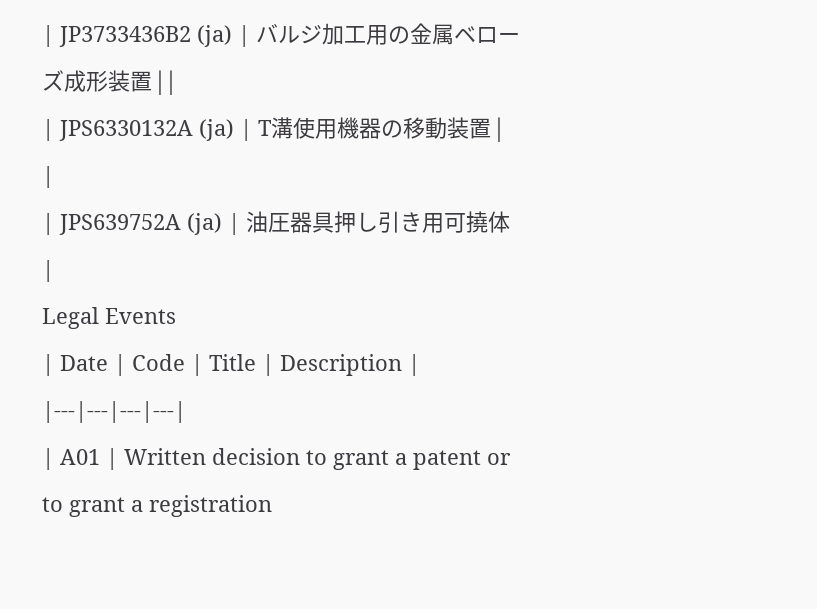| JP3733436B2 (ja) | バルジ加工用の金属ベローズ成形装置 | |
| JPS6330132A (ja) | T溝使用機器の移動装置 | |
| JPS639752A (ja) | 油圧器具押し引き用可撓体 |
Legal Events
| Date | Code | Title | Description |
|---|---|---|---|
| A01 | Written decision to grant a patent or to grant a registration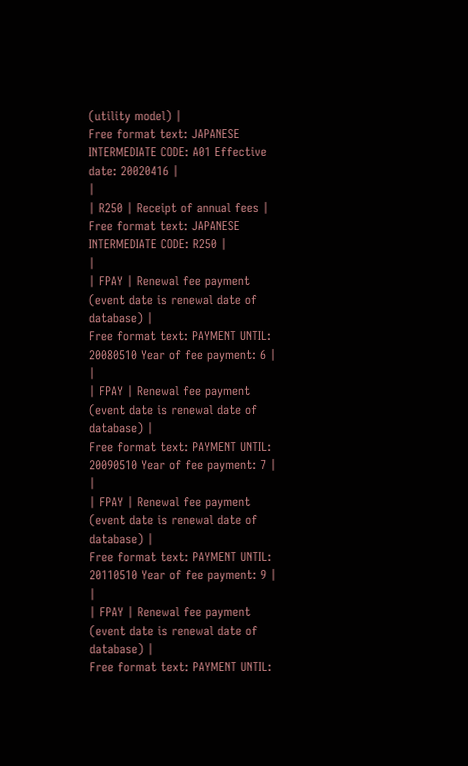(utility model) |
Free format text: JAPANESE INTERMEDIATE CODE: A01 Effective date: 20020416 |
|
| R250 | Receipt of annual fees |
Free format text: JAPANESE INTERMEDIATE CODE: R250 |
|
| FPAY | Renewal fee payment (event date is renewal date of database) |
Free format text: PAYMENT UNTIL: 20080510 Year of fee payment: 6 |
|
| FPAY | Renewal fee payment (event date is renewal date of database) |
Free format text: PAYMENT UNTIL: 20090510 Year of fee payment: 7 |
|
| FPAY | Renewal fee payment (event date is renewal date of database) |
Free format text: PAYMENT UNTIL: 20110510 Year of fee payment: 9 |
|
| FPAY | Renewal fee payment (event date is renewal date of database) |
Free format text: PAYMENT UNTIL: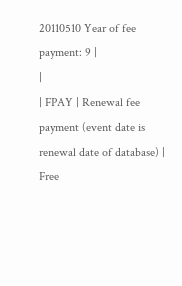20110510 Year of fee payment: 9 |
|
| FPAY | Renewal fee payment (event date is renewal date of database) |
Free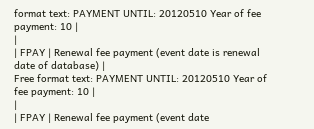format text: PAYMENT UNTIL: 20120510 Year of fee payment: 10 |
|
| FPAY | Renewal fee payment (event date is renewal date of database) |
Free format text: PAYMENT UNTIL: 20120510 Year of fee payment: 10 |
|
| FPAY | Renewal fee payment (event date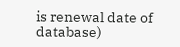is renewal date of database)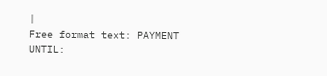|
Free format text: PAYMENT UNTIL: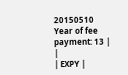20150510 Year of fee payment: 13 |
|
| EXPY |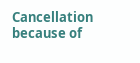Cancellation because of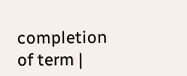completion of term |